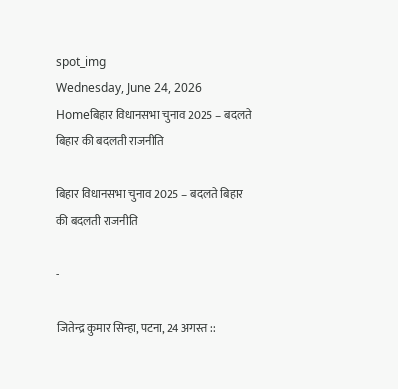spot_img
Wednesday, June 24, 2026
Homeबिहार विधानसभा चुनाव 2025 – बदलते बिहार की बदलती राजनीति

बिहार विधानसभा चुनाव 2025 – बदलते बिहार की बदलती राजनीति

-

जितेन्द्र कुमार सिन्हा, पटना, 24 अगस्त ::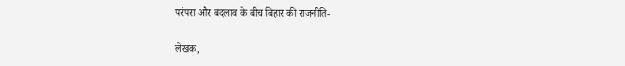परंपरा और बदलाव के बीच बिहार की राजनीति-

लेखक,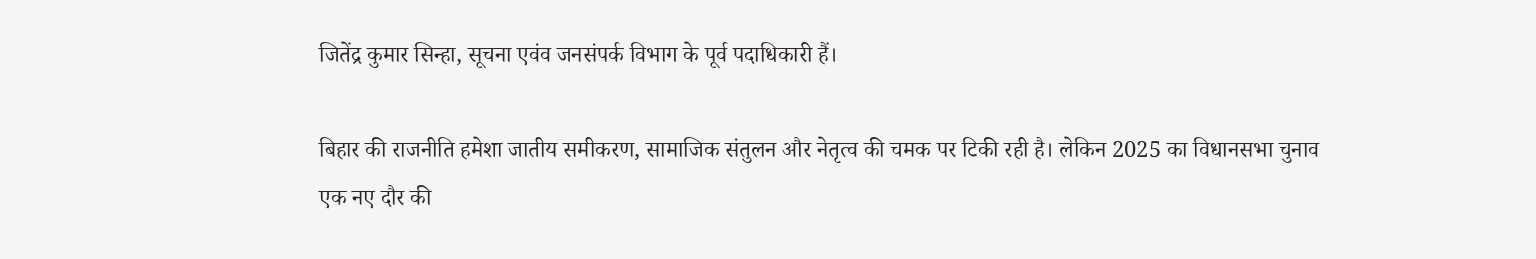जितेंद्र कुमार सिन्हा, सूचना एवंव जनसंपर्क विभाग के पूर्व पदाधिकारी हैं।

बिहार की राजनीति हमेशा जातीय समीकरण, सामाजिक संतुलन और नेतृत्व की चमक पर टिकी रही है। लेकिन 2025 का विधानसभा चुनाव एक नए दौर की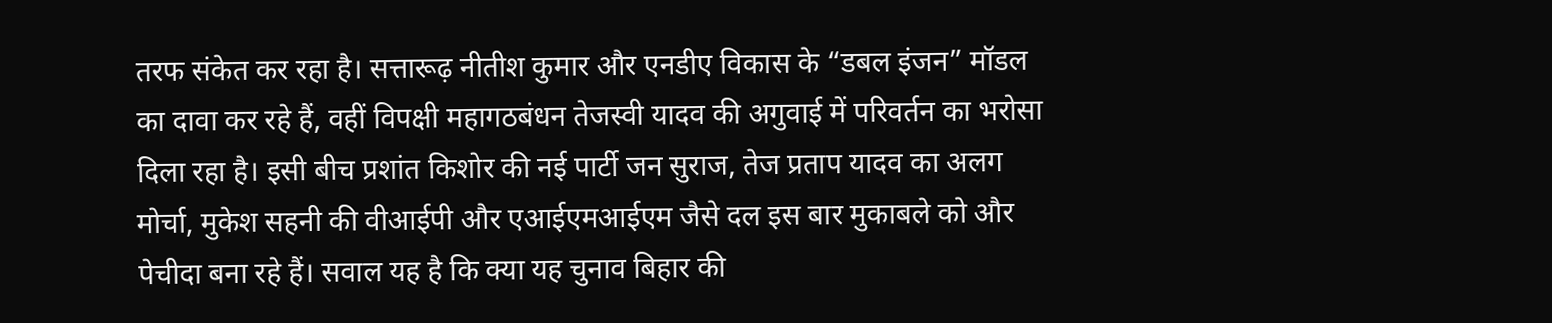तरफ संकेत कर रहा है। सत्तारूढ़ नीतीश कुमार और एनडीए विकास के “डबल इंजन” मॉडल का दावा कर रहे हैं, वहीं विपक्षी महागठबंधन तेजस्वी यादव की अगुवाई में परिवर्तन का भरोसा दिला रहा है। इसी बीच प्रशांत किशोर की नई पार्टी जन सुराज, तेज प्रताप यादव का अलग मोर्चा, मुकेश सहनी की वीआईपी और एआईएमआईएम जैसे दल इस बार मुकाबले को और पेचीदा बना रहे हैं। सवाल यह है कि क्या यह चुनाव बिहार की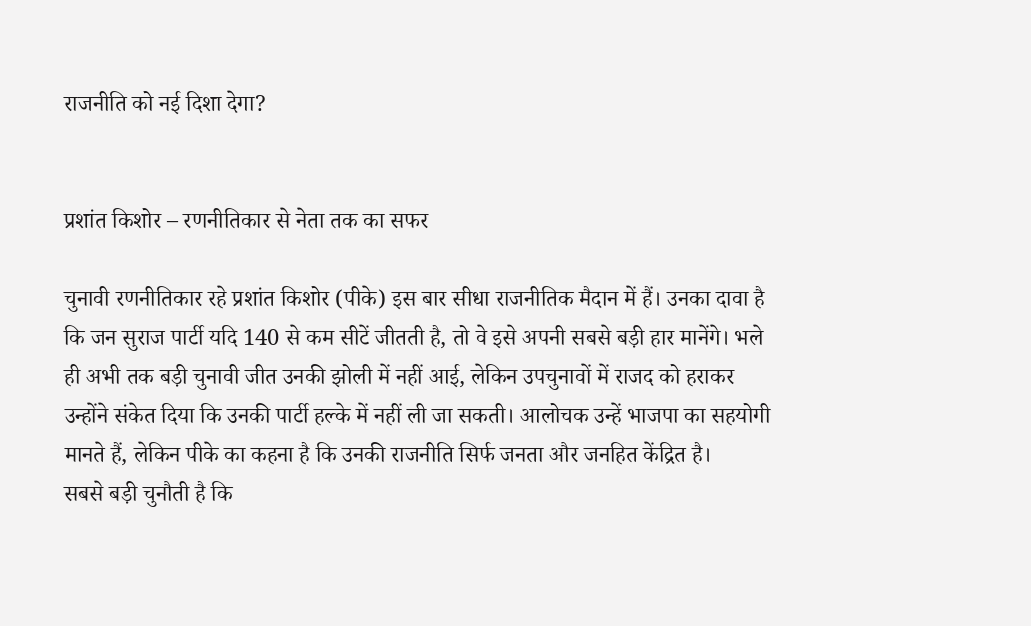राजनीति को नई दिशा देगा?


प्रशांत किशोर – रणनीतिकार से नेता तक का सफर

चुनावी रणनीतिकार रहे प्रशांत किशोर (पीके) इस बार सीधा राजनीतिक मैदान में हैं। उनका दावा है कि जन सुराज पार्टी यदि 140 से कम सीटें जीतती है, तो वे इसे अपनी सबसे बड़ी हार मानेंगे। भले ही अभी तक बड़ी चुनावी जीत उनकी झोली में नहीं आई, लेकिन उपचुनावों में राजद को हराकर उन्होंने संकेत दिया कि उनकी पार्टी हल्के में नहीं ली जा सकती। आलोचक उन्हें भाजपा का सहयोगी मानते हैं, लेकिन पीके का कहना है कि उनकी राजनीति सिर्फ जनता और जनहित केंद्रित है।
सबसे बड़ी चुनौती है कि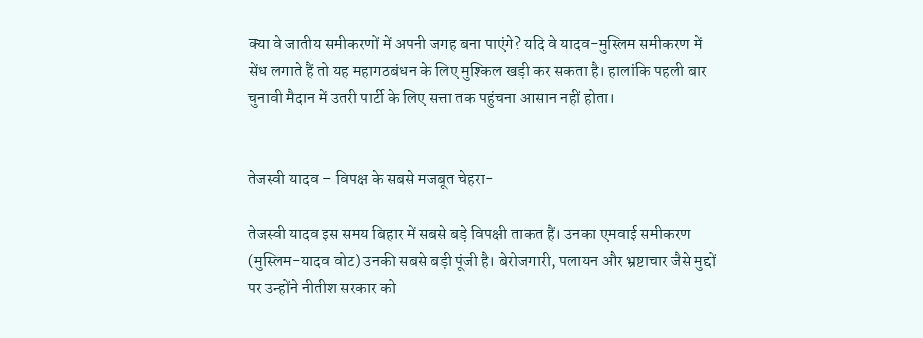क्या वे जातीय समीकरणों में अपनी जगह बना पाएंगे? यदि वे यादव-मुस्लिम समीकरण में सेंध लगाते हैं तो यह महागठबंधन के लिए मुश्किल खड़ी कर सकता है। हालांकि पहली बार चुनावी मैदान में उतरी पार्टी के लिए सत्ता तक पहुंचना आसान नहीं होता।


तेजस्वी यादव – विपक्ष के सबसे मजबूत चेहरा-

तेजस्वी यादव इस समय बिहार में सबसे बड़े विपक्षी ताकत हैं। उनका एमवाई समीकरण (मुस्लिम-यादव वोट) उनकी सबसे बड़ी पूंजी है। बेरोजगारी, पलायन और भ्रष्टाचार जैसे मुद्दों पर उन्होंने नीतीश सरकार को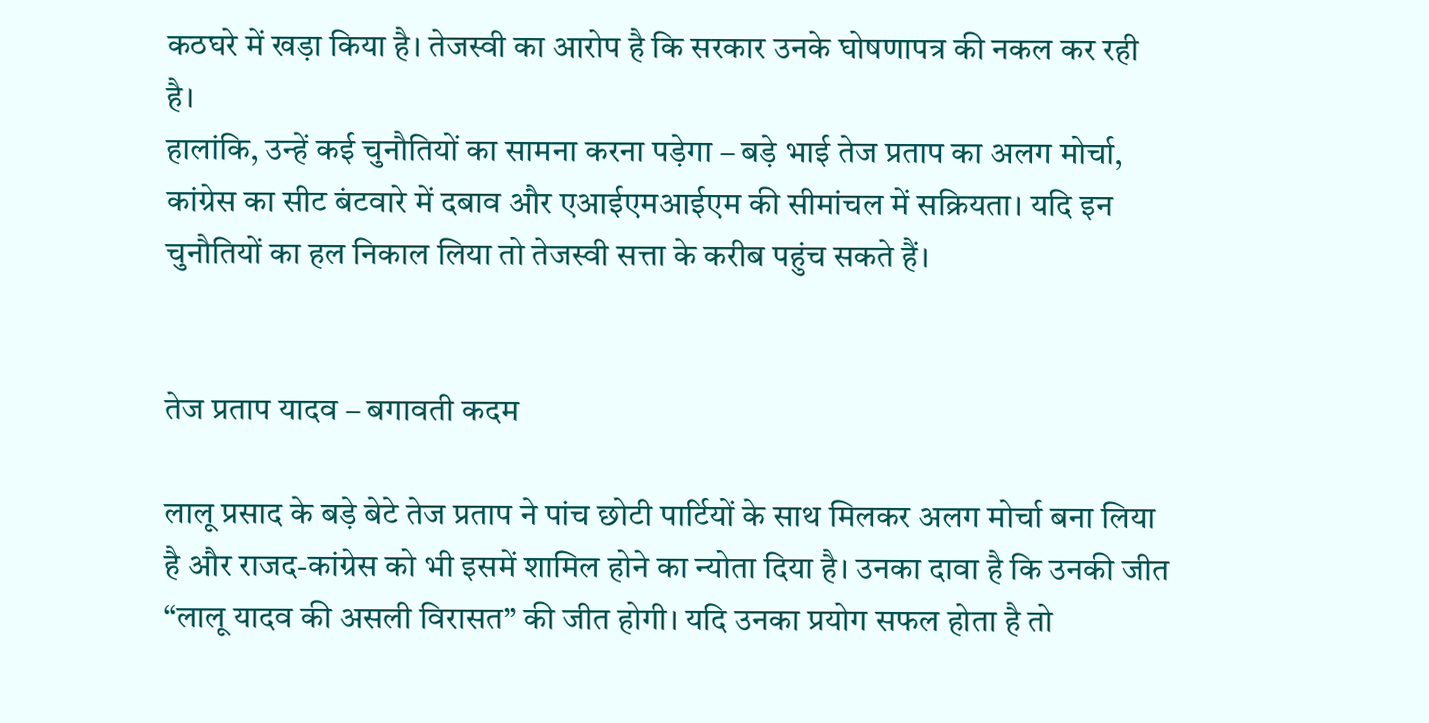कठघरे में खड़ा किया है। तेजस्वी का आरोप है कि सरकार उनके घोषणापत्र की नकल कर रही है।
हालांकि, उन्हें कई चुनौतियों का सामना करना पड़ेगा – बड़े भाई तेज प्रताप का अलग मोर्चा, कांग्रेस का सीट बंटवारे में दबाव और एआईएमआईएम की सीमांचल में सक्रियता। यदि इन चुनौतियों का हल निकाल लिया तो तेजस्वी सत्ता के करीब पहुंच सकते हैं।


तेज प्रताप यादव – बगावती कदम

लालू प्रसाद के बड़े बेटे तेज प्रताप ने पांच छोटी पार्टियों के साथ मिलकर अलग मोर्चा बना लिया है और राजद-कांग्रेस को भी इसमें शामिल होने का न्योता दिया है। उनका दावा है कि उनकी जीत “लालू यादव की असली विरासत” की जीत होगी। यदि उनका प्रयोग सफल होता है तो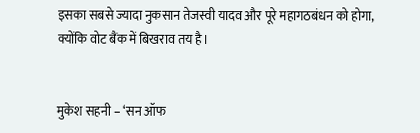इसका सबसे ज्यादा नुकसान तेजस्वी यादव और पूरे महागठबंधन को होगा, क्योंकि वोट बैंक में बिखराव तय है।


मुकेश सहनी – ‘सन ऑफ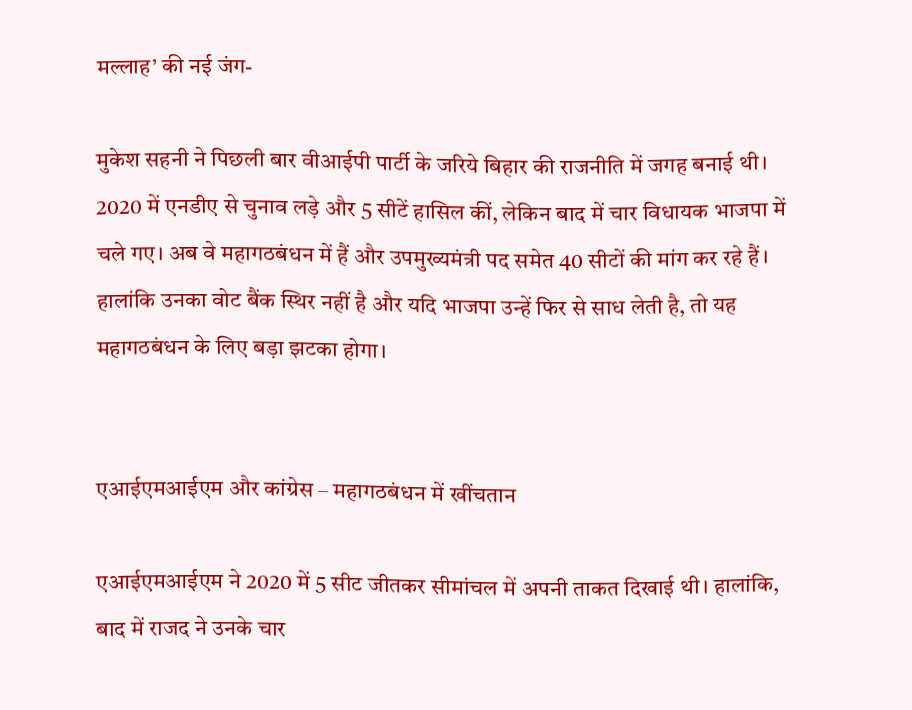मल्लाह’ की नई जंग-

मुकेश सहनी ने पिछली बार वीआईपी पार्टी के जरिये बिहार की राजनीति में जगह बनाई थी। 2020 में एनडीए से चुनाव लड़े और 5 सीटें हासिल कीं, लेकिन बाद में चार विधायक भाजपा में चले गए। अब वे महागठबंधन में हैं और उपमुख्यमंत्री पद समेत 40 सीटों की मांग कर रहे हैं। हालांकि उनका वोट बैंक स्थिर नहीं है और यदि भाजपा उन्हें फिर से साध लेती है, तो यह महागठबंधन के लिए बड़ा झटका होगा।


एआईएमआईएम और कांग्रेस – महागठबंधन में खींचतान

एआईएमआईएम ने 2020 में 5 सीट जीतकर सीमांचल में अपनी ताकत दिखाई थी। हालांकि, बाद में राजद ने उनके चार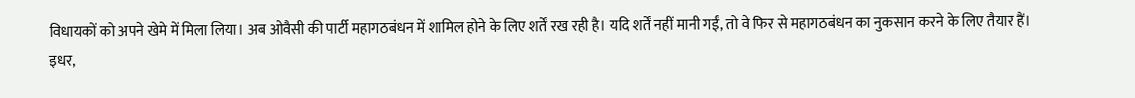विधायकों को अपने खेमे में मिला लिया। अब ओवैसी की पार्टी महागठबंधन में शामिल होने के लिए शर्तें रख रही है। यदि शर्तें नहीं मानी गईं, तो वे फिर से महागठबंधन का नुकसान करने के लिए तैयार हैं।
इधर,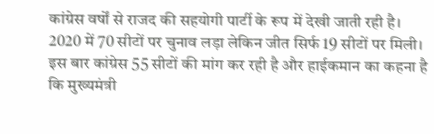कांग्रेस वर्षों से राजद की सहयोगी पार्टी के रूप में देखी जाती रही है। 2020 में 70 सीटों पर चुनाव लड़ा लेकिन जीत सिर्फ 19 सीटों पर मिली। इस बार कांग्रेस 55 सीटों की मांग कर रही है और हाईकमान का कहना है कि मुख्यमंत्री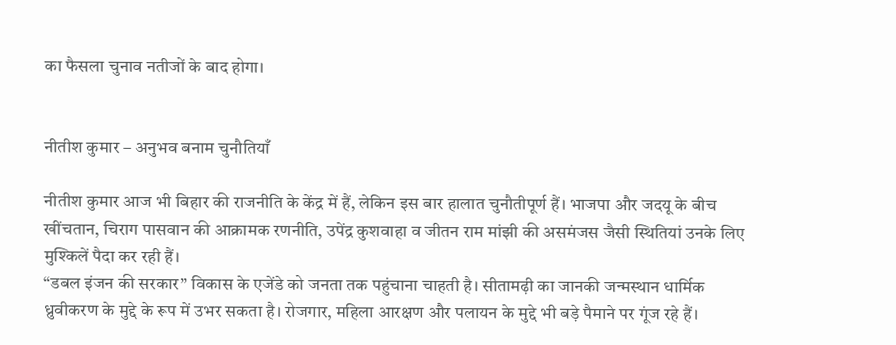का फैसला चुनाव नतीजों के बाद होगा।


नीतीश कुमार – अनुभव बनाम चुनौतियाँ

नीतीश कुमार आज भी बिहार की राजनीति के केंद्र में हैं, लेकिन इस बार हालात चुनौतीपूर्ण हैं। भाजपा और जदयू के बीच खींचतान, चिराग पासवान की आक्रामक रणनीति, उपेंद्र कुशवाहा व जीतन राम मांझी की असमंजस जैसी स्थितियां उनके लिए मुश्किलें पैदा कर रही हैं।
“डबल इंजन की सरकार” विकास के एजेंडे को जनता तक पहुंचाना चाहती है। सीतामढ़ी का जानकी जन्मस्थान धार्मिक ध्रुवीकरण के मुद्दे के रूप में उभर सकता है। रोजगार, महिला आरक्षण और पलायन के मुद्दे भी बड़े पैमाने पर गूंज रहे हैं।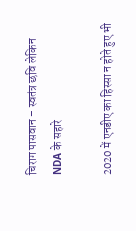चिराग पासवान – स्वतंत्र छवि लेकिन NDA के सहारे

2020 में एनडीए का हिस्सा न होते हुए भी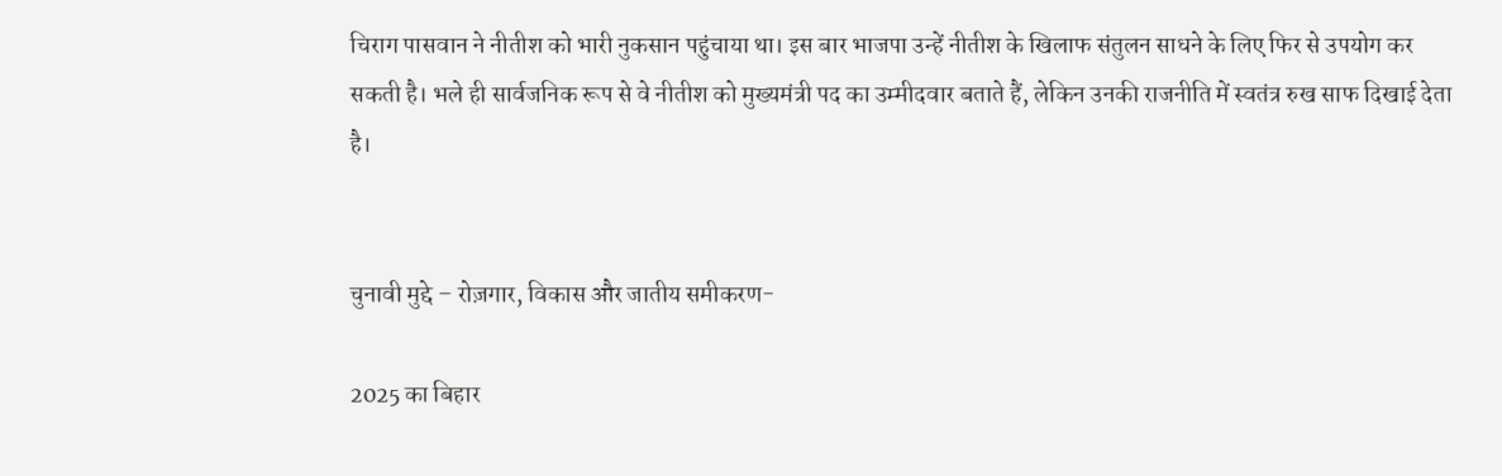चिराग पासवान ने नीतीश को भारी नुकसान पहुंचाया था। इस बार भाजपा उन्हें नीतीश के खिलाफ संतुलन साधने के लिए फिर से उपयोग कर सकती है। भले ही सार्वजनिक रूप से वे नीतीश को मुख्यमंत्री पद का उम्मीदवार बताते हैं, लेकिन उनकी राजनीति में स्वतंत्र रुख साफ दिखाई देता है।


चुनावी मुद्दे – रोज़गार, विकास और जातीय समीकरण-

2025 का बिहार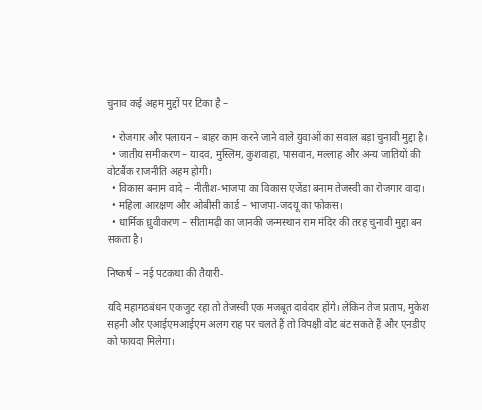चुनाव कई अहम मुद्दों पर टिका है –

  • रोजगार और पलायन – बाहर काम करने जाने वाले युवाओं का सवाल बड़ा चुनावी मुद्दा है।
  • जातीय समीकरण – यादव, मुस्लिम, कुशवाहा, पासवान, मल्लाह और अन्य जातियों की वोटबैंक राजनीति अहम होगी।
  • विकास बनाम वादे – नीतीश-भाजपा का विकास एजेंडा बनाम तेजस्वी का रोजगार वादा।
  • महिला आरक्षण और ओबीसी कार्ड – भाजपा-जदयू का फोकस।
  • धार्मिक ध्रुवीकरण – सीतामढ़ी का जानकी जन्मस्थान राम मंदिर की तरह चुनावी मुद्दा बन सकता है।

निष्कर्ष – नई पटकथा की तैयारी-

यदि महागठबंधन एकजुट रहा तो तेजस्वी एक मजबूत दावेदार होंगे। लेकिन तेज प्रताप, मुकेश सहनी और एआईएमआईएम अलग राह पर चलते हैं तो विपक्षी वोट बंट सकते हैं और एनडीए को फायदा मिलेगा।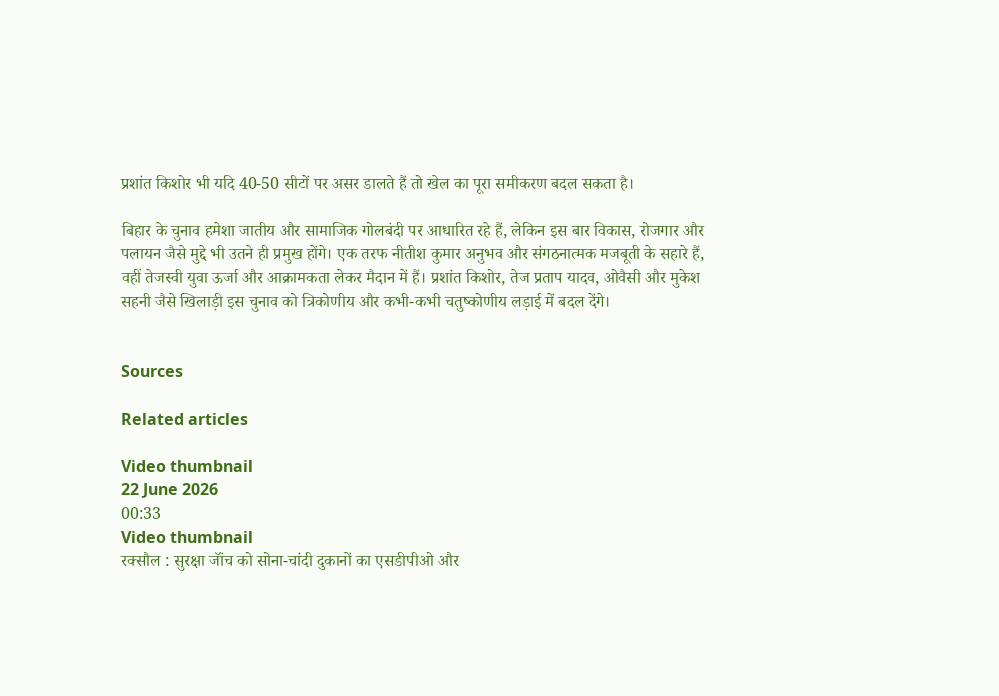प्रशांत किशोर भी यदि 40-50 सीटों पर असर डालते हैं तो खेल का पूरा समीकरण बदल सकता है।

बिहार के चुनाव हमेशा जातीय और सामाजिक गोलबंदी पर आधारित रहे हैं, लेकिन इस बार विकास, रोजगार और पलायन जैसे मुद्दे भी उतने ही प्रमुख होंगे। एक तरफ नीतीश कुमार अनुभव और संगठनात्मक मजबूती के सहारे हैं, वहीं तेजस्वी युवा ऊर्जा और आक्रामकता लेकर मैदान में हैं। प्रशांत किशोर, तेज प्रताप यादव, ओवैसी और मुकेश सहनी जैसे खिलाड़ी इस चुनाव को त्रिकोणीय और कभी-कभी चतुष्कोणीय लड़ाई में बदल देंगे।


Sources

Related articles

Video thumbnail
22 June 2026
00:33
Video thumbnail
रक्सौल : सुरक्षा जॉंच को सोना-चांदी दुकानों का एसडीपीओ और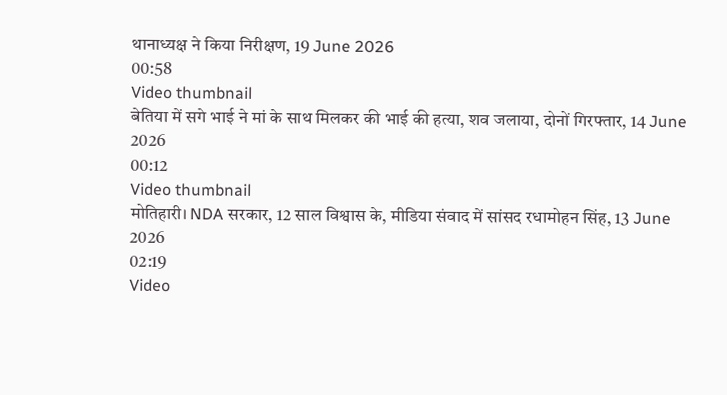थानाध्यक्ष ने किया निरीक्षण, 19 June 2026
00:58
Video thumbnail
बेतिया में सगे भाई ने मां के साथ मिलकर की भाई की हत्या, शव जलाया, दोनों गिरफ्तार, 14 June 2026
00:12
Video thumbnail
मोतिहारी। NDA सरकार, 12 साल विश्वास के, मीडिया संवाद में सांसद रधामोहन सिंह, 13 June 2026
02:19
Video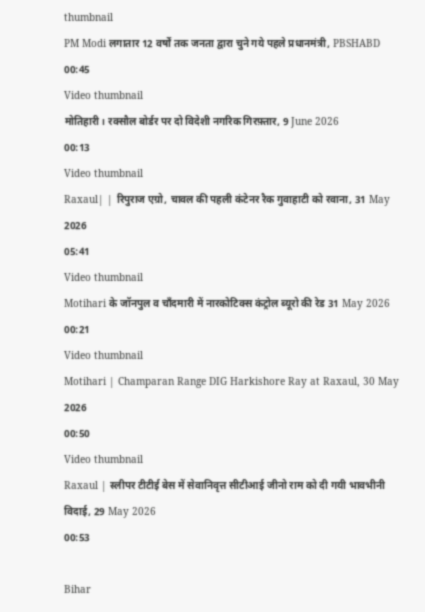thumbnail
PM Modi लगातार 12 वर्षों तक जनता द्वारा चुने गये पहले प्रधानमंत्री, PBSHABD
00:45
Video thumbnail
मोतिहारी। रक्सौल बोर्डर पर दो विदेशी नगरिक गिरफ़्तार, 9 June 2026
00:13
Video thumbnail
Raxaul| | रिपुराज एग्रो, चावल की पहली कंटेनर रैक गुवाहाटी को रवाना, 31 May 2026
05:41
Video thumbnail
Motihari के जॉनपुल व चॉंदमारी में नारकोटिक्स कंट्रोल ब्यूरो की रेड 31 May 2026
00:21
Video thumbnail
Motihari | Champaran Range DIG Harkishore Ray at Raxaul, 30 May 2026
00:50
Video thumbnail
Raxaul | स्लीपर टीटीई बेस में सेवानिवृत्त सीटीआई जीनो राम को दी गयी भावभीनी विदाई, 29 May 2026
00:53

Bihar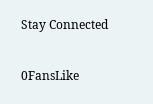Stay Connected

0FansLike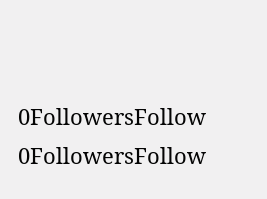0FollowersFollow
0FollowersFollow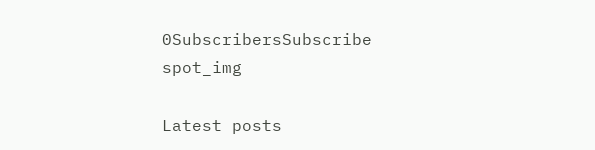0SubscribersSubscribe
spot_img

Latest posts